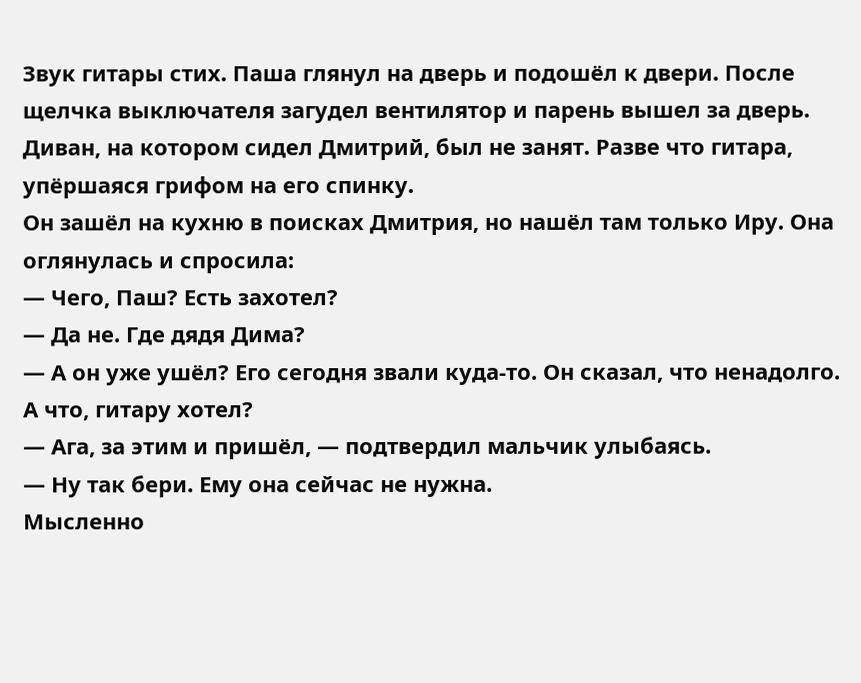Звук гитары стих. Паша глянул на дверь и подошёл к двери. После щелчка выключателя загудел вентилятор и парень вышел за дверь. Диван, на котором сидел Дмитрий, был не занят. Разве что гитара, упёршаяся грифом на его спинку.
Он зашёл на кухню в поисках Дмитрия, но нашёл там только Иру. Она оглянулась и спросила:
— Чего, Паш? Есть захотел?
— Да не. Где дядя Дима?
— А он уже ушёл? Его сегодня звали куда-то. Он сказал, что ненадолго. А что, гитару хотел?
— Ага, за этим и пришёл, — подтвердил мальчик улыбаясь.
— Ну так бери. Ему она сейчас не нужна.
Мысленно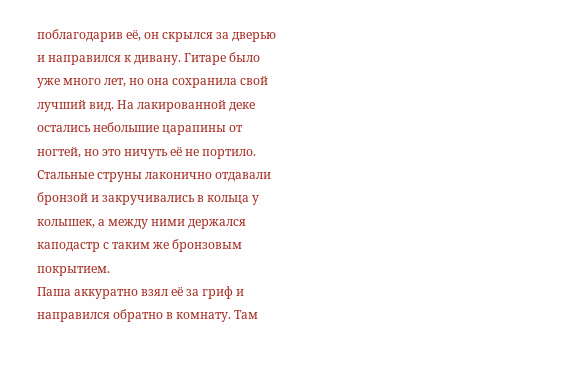поблагодарив её, он скрылся за дверью и направился к дивану. Гитаре было уже много лет, но она сохранила свой лучший вид. На лакированной деке остались небольшие царапины от ногтей, но это ничуть её не портило. Стальные струны лаконично отдавали бронзой и закручивались в кольца у колышек, а между ними держался каподастр с таким же бронзовым покрытием.
Паша аккуратно взял её за гриф и направился обратно в комнату. Там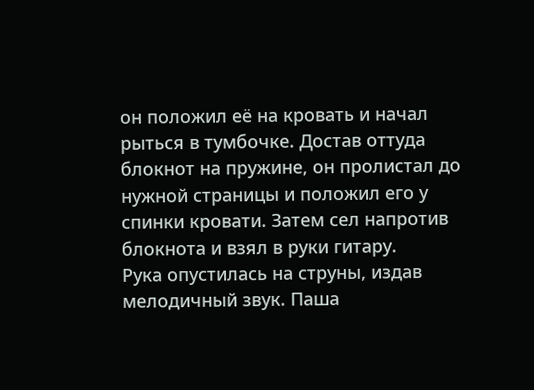он положил её на кровать и начал рыться в тумбочке. Достав оттуда блокнот на пружине, он пролистал до нужной страницы и положил его у спинки кровати. Затем сел напротив блокнота и взял в руки гитару.
Рука опустилась на струны, издав мелодичный звук. Паша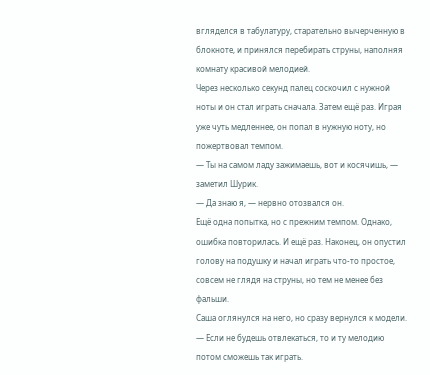вгляделся в табулатуру, старательно вычерченную в блокноте, и принялся перебирать струны, наполняя комнату красивой мелодией.
Через несколько секунд палец соскочил с нужной ноты и он стал играть сначала. Затем ещё раз. Играя уже чуть медленнее, он попал в нужную ноту, но пожертвовал темпом.
— Ты на самом ладу зажимаешь, вот и косячишь, — заметил Шурик.
— Да знаю я, — нервно отозвался он.
Ещё одна попытка, но с прежним темпом. Однако, ошибка повторилась. И ещё раз. Наконец, он опустил голову на подушку и начал играть что-то простое, совсем не глядя на струны, но тем не менее без фальши.
Саша оглянулся на него, но сразу вернулся к модели.
— Если не будешь отвлекаться, то и ту мелодию потом сможешь так играть.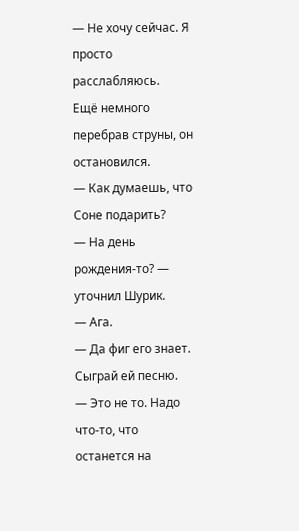— Не хочу сейчас. Я просто расслабляюсь.
Ещё немного перебрав струны, он остановился.
— Как думаешь, что Соне подарить?
— На день рождения-то? — уточнил Шурик.
— Ага.
— Да фиг его знает. Сыграй ей песню.
— Это не то. Надо что-то, что останется на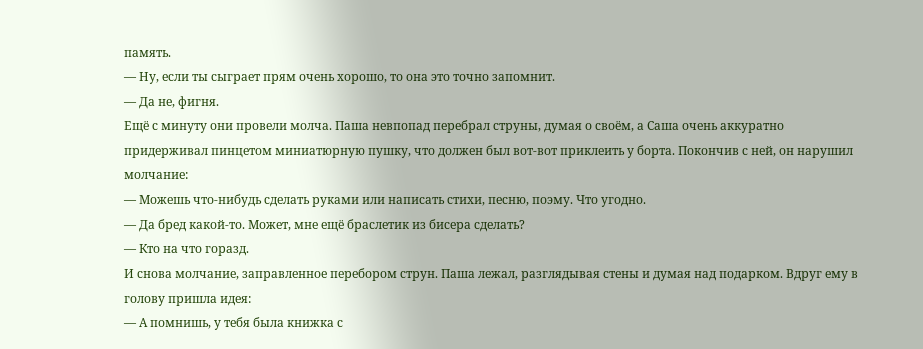память.
— Ну, если ты сыграет прям очень хорошо, то она это точно запомнит.
— Да не, фигня.
Ещё с минуту они провели молча. Паша невпопад перебрал струны, думая о своём, а Саша очень аккуратно придерживал пинцетом миниатюрную пушку, что должен был вот-вот приклеить у борта. Покончив с ней, он нарушил молчание:
— Можешь что-нибудь сделать руками или написать стихи, песню, поэму. Что угодно.
— Да бред какой-то. Может, мне ещё браслетик из бисера сделать?
— Кто на что горазд.
И снова молчание, заправленное перебором струн. Паша лежал, разглядывая стены и думая над подарком. Вдруг ему в голову пришла идея:
— А помнишь, у тебя была книжка с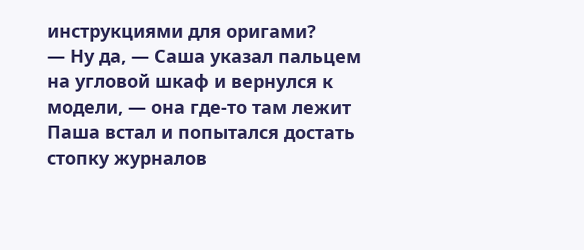инструкциями для оригами?
— Ну да, — Саша указал пальцем на угловой шкаф и вернулся к модели, — она где-то там лежит
Паша встал и попытался достать стопку журналов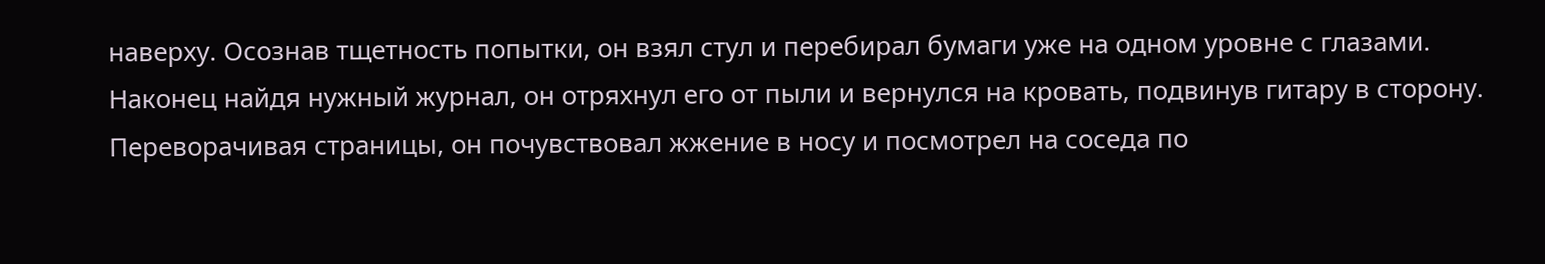наверху. Осознав тщетность попытки, он взял стул и перебирал бумаги уже на одном уровне с глазами.
Наконец найдя нужный журнал, он отряхнул его от пыли и вернулся на кровать, подвинув гитару в сторону.
Переворачивая страницы, он почувствовал жжение в носу и посмотрел на соседа по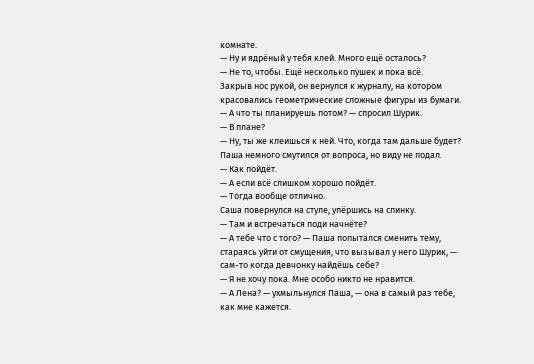комнате.
— Ну и ядрёный у тебя клей. Много ещё осталось?
— Не то, чтобы. Ещё несколько пушек и пока всё.
Закрыв нос рукой, он вернулся к журналу, на котором красовались геометрические сложные фигуры из бумаги.
— А что ты планируешь потом? — спросил Шурик.
— В плане?
— Ну, ты же клеишься к ней. Что, когда там дальше будет?
Паша немного смутился от вопроса, но виду не подал.
— Как пойдёт.
— А если всё слишком хорошо пойдёт.
— Тогда вообще отлично.
Саша повернулся на стуле, упёршись на спинку.
— Там и встречаться поди начнёте?
— А тебе что с того? — Паша попытался сменить тему, стараясь уйти от смущения, что вызывал у него Шурик, — сам-то когда девчонку найдёшь себе?
— Я не хочу пока. Мне особо никто не нравится.
— А Лена? — ухмыльнулся Паша, — она в самый раз тебе, как мне кажется.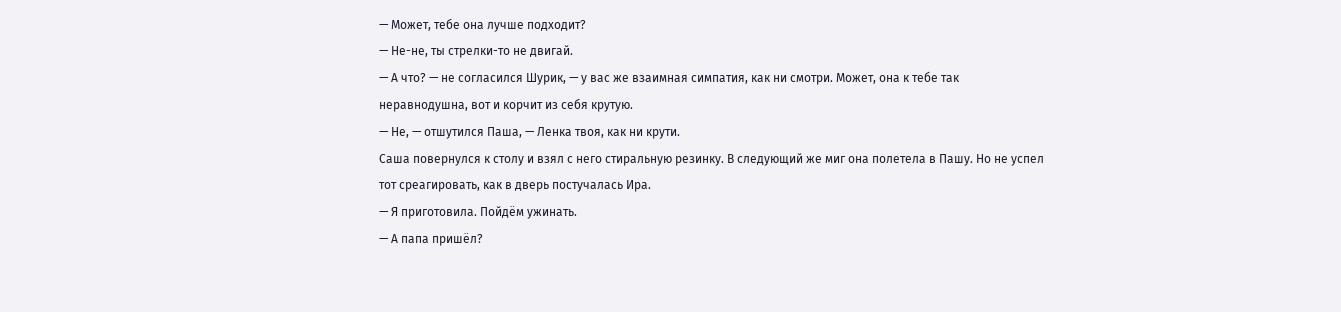— Может, тебе она лучше подходит?
— Не-не, ты стрелки-то не двигай.
— А что? — не согласился Шурик, — у вас же взаимная симпатия, как ни смотри. Может, она к тебе так неравнодушна, вот и корчит из себя крутую.
— Не, — отшутился Паша, — Ленка твоя, как ни крути.
Саша повернулся к столу и взял с него стиральную резинку. В следующий же миг она полетела в Пашу. Но не успел тот среагировать, как в дверь постучалась Ира.
— Я приготовила. Пойдём ужинать.
— А папа пришёл?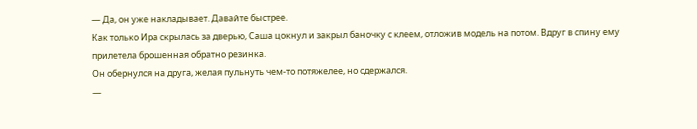— Да, он уже накладывает. Давайте быстрее.
Как только Ира скрылась за дверью, Саша цокнул и закрыл баночку с клеем, отложив модель на потом. Вдруг в спину ему прилетела брошенная обратно резинка.
Он обернулся на друга, желая пульнуть чем-то потяжелее, но сдержался.
—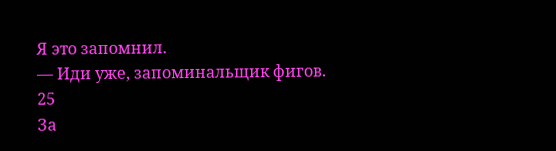Я это запомнил.
— Иди уже, запоминальщик фигов.
25
За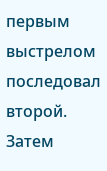первым выстрелом последовал второй. Затем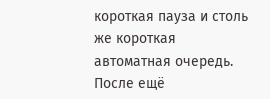короткая пауза и столь же короткая автоматная очередь. После ещё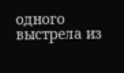одного выстрела из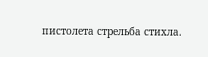пистолета стрельба стихла.